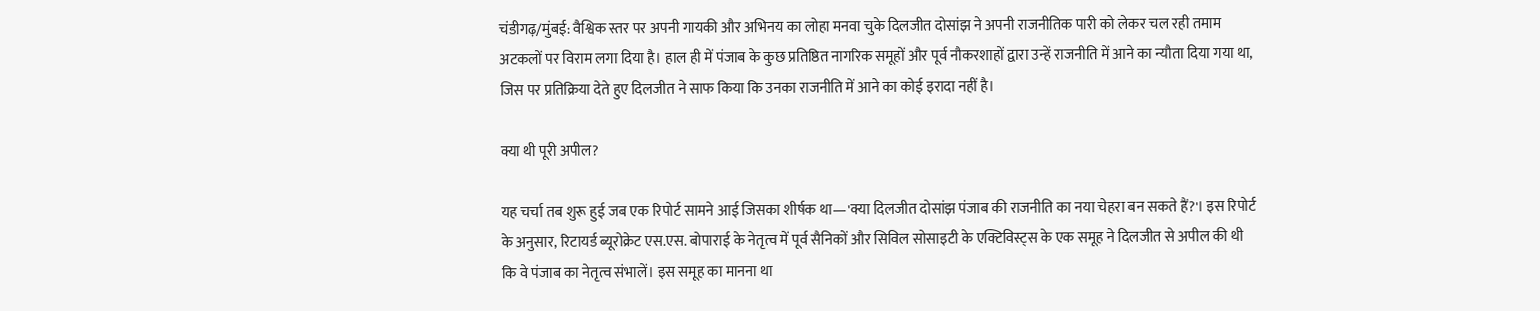चंडीगढ़/मुंबई: वैश्विक स्तर पर अपनी गायकी और अभिनय का लोहा मनवा चुके दिलजीत दोसांझ ने अपनी राजनीतिक पारी को लेकर चल रही तमाम अटकलों पर विराम लगा दिया है। हाल ही में पंजाब के कुछ प्रतिष्ठित नागरिक समूहों और पूर्व नौकरशाहों द्वारा उन्हें राजनीति में आने का न्यौता दिया गया था, जिस पर प्रतिक्रिया देते हुए दिलजीत ने साफ किया कि उनका राजनीति में आने का कोई इरादा नहीं है।

क्या थी पूरी अपील?

यह चर्चा तब शुरू हुई जब एक रिपोर्ट सामने आई जिसका शीर्षक था—'क्या दिलजीत दोसांझ पंजाब की राजनीति का नया चेहरा बन सकते हैं?'। इस रिपोर्ट के अनुसार, रिटायर्ड ब्यूरोक्रेट एस.एस. बोपाराई के नेतृत्व में पूर्व सैनिकों और सिविल सोसाइटी के एक्टिविस्ट्स के एक समूह ने दिलजीत से अपील की थी कि वे पंजाब का नेतृत्व संभालें। इस समूह का मानना था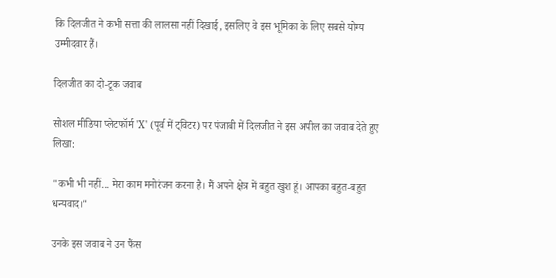कि दिलजीत ने कभी सत्ता की लालसा नहीं दिखाई, इसलिए वे इस भूमिका के लिए सबसे योग्य उम्मीदवार हैं।

दिलजीत का दो-टूक जवाब

सोशल मीडिया प्लेटफॉर्म 'X' (पूर्व में ट्विटर) पर पंजाबी में दिलजीत ने इस अपील का जवाब देते हुए लिखा:

"कभी भी नहीं... मेरा काम मनोरंजन करना है। मैं अपने क्षेत्र में बहुत खुश हूं। आपका बहुत-बहुत धन्यवाद।"

उनके इस जवाब ने उन फैंस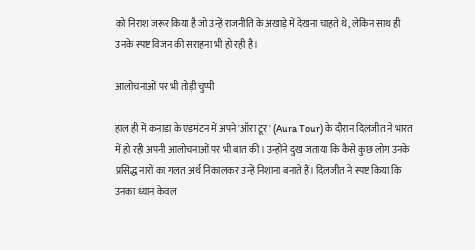को निराश जरूर किया है जो उन्हें राजनीति के अखाड़े में देखना चाहते थे, लेकिन साथ ही उनके स्पष्ट विजन की सराहना भी हो रही है।

आलोचनाओं पर भी तोड़ी चुप्पी

हाल ही में कनाडा के एडमंटन में अपने 'ऑरा टूर' (Aura Tour) के दौरान दिलजीत ने भारत में हो रही अपनी आलोचनाओं पर भी बात की। उन्होंने दुख जताया कि कैसे कुछ लोग उनके प्रसिद्ध नारों का गलत अर्थ निकालकर उन्हें निशाना बनाते हैं। दिलजीत ने स्पष्ट किया कि उनका ध्यान केवल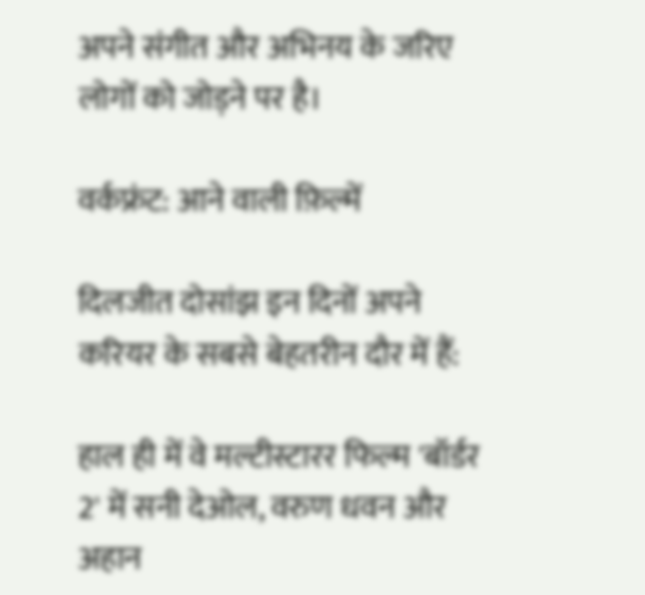अपने संगीत और अभिनय के जरिए लोगों को जोड़ने पर है।

वर्कफ्रंट: आने वाली फ़िल्में

दिलजीत दोसांझ इन दिनों अपने करियर के सबसे बेहतरीन दौर में हैं:

हाल ही में वे मल्टीस्टारर फिल्म 'बॉर्डर 2' में सनी देओल, वरुण धवन और अहान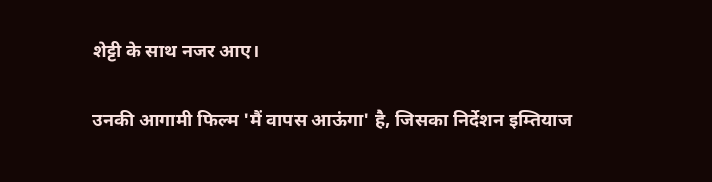शेट्टी के साथ नजर आए।

उनकी आगामी फिल्म 'मैं वापस आऊंगा' है, जिसका निर्देशन इम्तियाज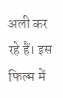अली कर रहे हैं। इस फिल्म में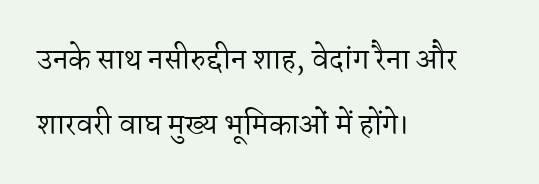उनके साथ नसीरुद्दीन शाह, वेदांग रैना और शारवरी वाघ मुख्य भूमिकाओं में होंगे।